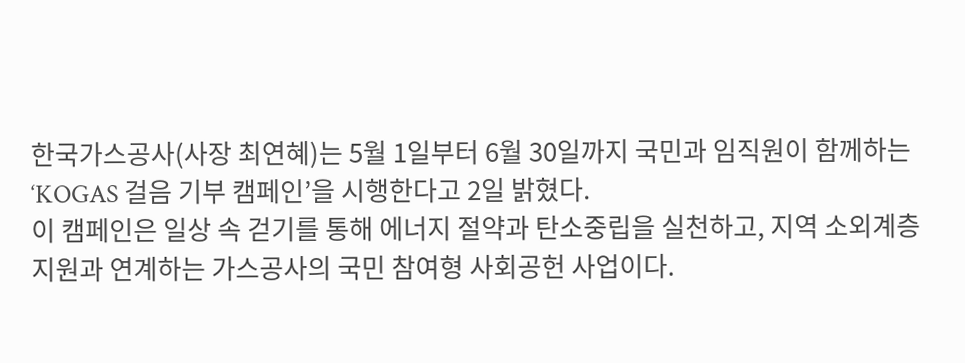한국가스공사(사장 최연혜)는 5월 1일부터 6월 30일까지 국민과 임직원이 함께하는 ‘KOGAS 걸음 기부 캠페인’을 시행한다고 2일 밝혔다.
이 캠페인은 일상 속 걷기를 통해 에너지 절약과 탄소중립을 실천하고, 지역 소외계층 지원과 연계하는 가스공사의 국민 참여형 사회공헌 사업이다.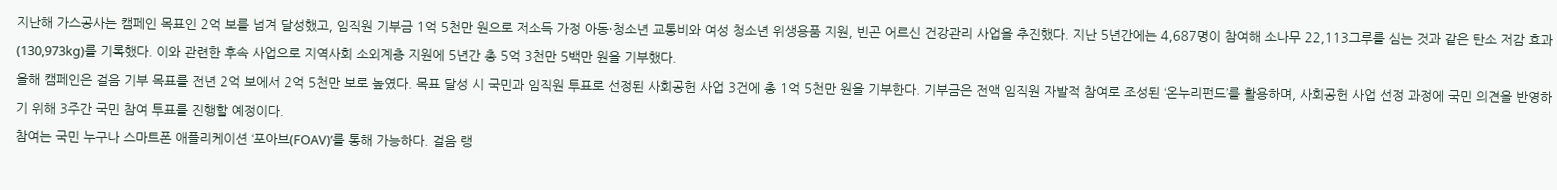지난해 가스공사는 캠페인 목표인 2억 보를 넘겨 달성했고, 임직원 기부금 1억 5천만 원으로 저소득 가정 아동·청소년 교통비와 여성 청소년 위생용품 지원, 빈곤 어르신 건강관리 사업을 추진했다. 지난 5년간에는 4,687명이 참여해 소나무 22,113그루를 심는 것과 같은 탄소 저감 효과(130,973kg)를 기록했다. 이와 관련한 후속 사업으로 지역사회 소외계층 지원에 5년간 총 5억 3천만 5백만 원을 기부했다.
올해 캠페인은 걸음 기부 목표를 전년 2억 보에서 2억 5천만 보로 높였다. 목표 달성 시 국민과 임직원 투표로 선정된 사회공헌 사업 3건에 총 1억 5천만 원을 기부한다. 기부금은 전액 임직원 자발적 참여로 조성된 ‘온누리펀드’를 활용하며, 사회공헌 사업 선정 과정에 국민 의견을 반영하기 위해 3주간 국민 참여 투표를 진행할 예정이다.
참여는 국민 누구나 스마트폰 애플리케이션 ‘포아브(FOAV)’를 통해 가능하다. 걸음 랭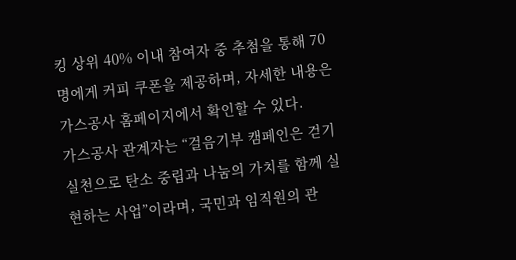킹 상위 40% 이내 참여자 중 추첨을 통해 70명에게 커피 쿠폰을 제공하며, 자세한 내용은 가스공사 홈페이지에서 확인할 수 있다.
가스공사 관계자는 “걸음기부 캠페인은 걷기 실천으로 탄소 중립과 나눔의 가치를 함께 실현하는 사업”이라며, 국민과 임직원의 관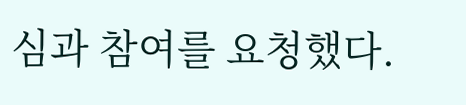심과 참여를 요청했다.